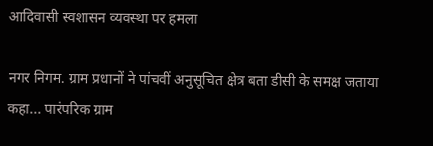आदिवासी स्वशासन व्यवस्था पर हमला

नगर निगम. ग्राम प्रधानों ने पांचवीं अनुसूचित क्षेत्र बता डीसी के समक्ष जताया कहा... पारंपरिक ग्राम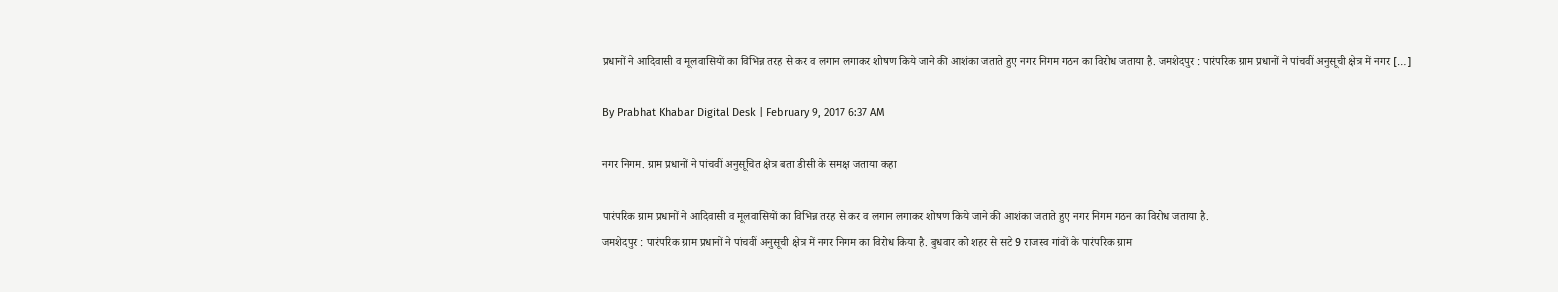प्रधानों ने आदिवासी व मूलवासियों का विभिन्न तरह से कर व लगान लगाकर शोषण किये जाने की आशंका जताते हुए नगर निगम गठन का विरोध जताया है. जमशेदपुर : पारंपरिक ग्राम प्रधानों ने पांचवीं अनुसूची क्षेत्र में नगर […]

By Prabhat Khabar Digital Desk | February 9, 2017 6:37 AM

नगर निगम. ग्राम प्रधानों ने पांचवीं अनुसूचित क्षेत्र बता डीसी के समक्ष जताया कहा

पारंपरिक ग्राम प्रधानों ने आदिवासी व मूलवासियों का विभिन्न तरह से कर व लगान लगाकर शोषण किये जाने की आशंका जताते हुए नगर निगम गठन का विरोध जताया है.
जमशेदपुर : पारंपरिक ग्राम प्रधानों ने पांचवीं अनुसूची क्षेत्र में नगर निगम का विरोध किया है. बुधवार को शहर से सटे 9 राजस्व गांवों के पारंपरिक ग्राम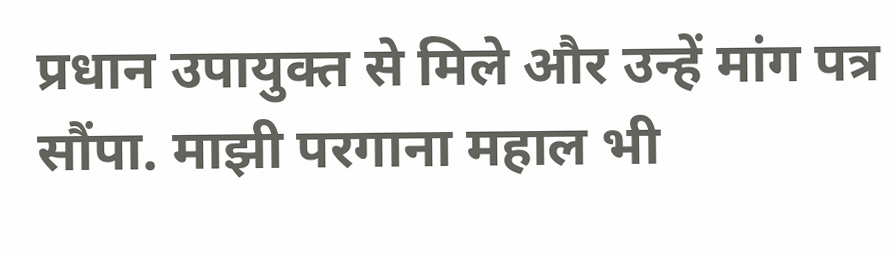प्रधान उपायुक्त से मिले और उन्हें मांग पत्र सौंपा. माझी परगाना महाल भी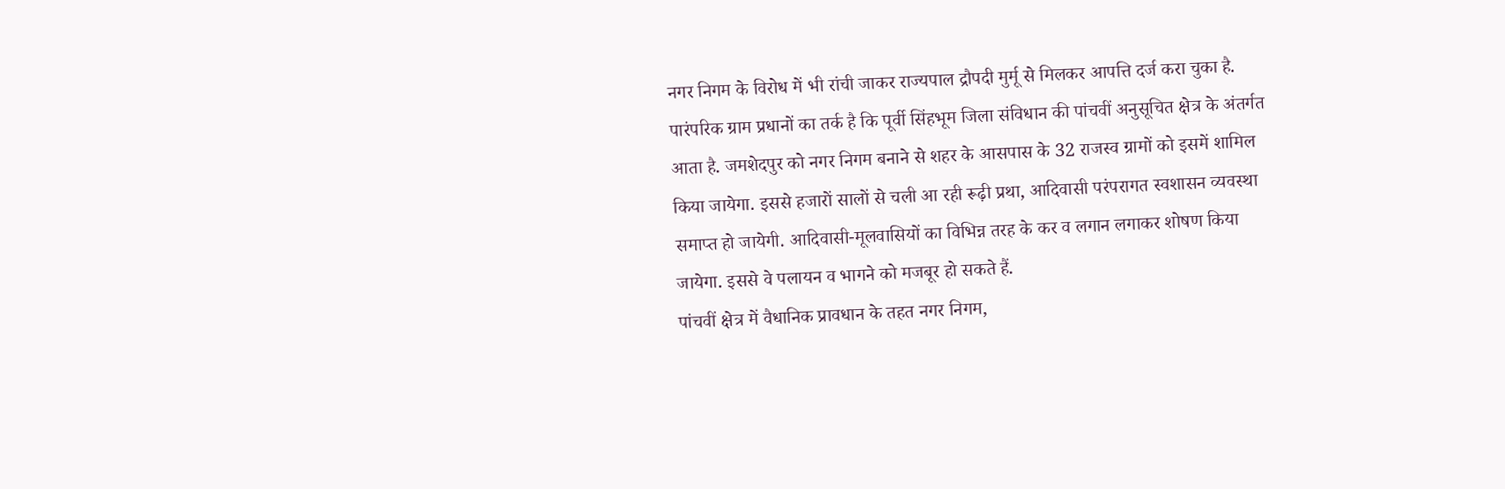नगर निगम के विरोध में भी रांची जाकर राज्यपाल द्रौपदी मुर्मू से मिलकर आपत्ति दर्ज करा चुका है.
पारंपरिक ग्राम प्रधानों का तर्क है कि पूर्वी सिंहभूम जिला संविधान की पांचवीं अनुसूचित क्षेत्र के अंतर्गत आता है. जमशेदपुर को नगर निगम बनाने से शहर के आसपास के 32 राजस्व ग्रामों को इसमें शामिल किया जायेगा. इससे हजारों सालों से चली आ रही रूढ़ी प्रथा, आदिवासी परंपरागत स्वशासन व्यवस्था समाप्त हो जायेगी. आदिवासी-मूलवासियों का विभिन्न तरह के कर व लगान लगाकर शोषण किया जायेगा. इससे वे पलायन व भागने को मजबूर हो सकते हैं.
पांचवीं क्षेत्र में वैधानिक प्रावधान के तहत नगर निगम,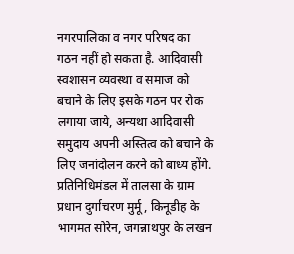नगरपालिका व नगर परिषद का गठन नहीं हो सकता है. आदिवासी स्वशासन व्यवस्था व समाज को बचाने के लिए इसके गठन पर रोक लगाया जाये, अन्यथा आदिवासी समुदाय अपनी अस्तित्व को बचाने के लिए जनांदोलन करने को बाध्य होंगे. प्रतिनिधिमंडल में तालसा के ग्राम प्रधान दुर्गाचरण मुर्मू, किनूडीह के भागमत सोरेन, जगन्नाथपुर के लखन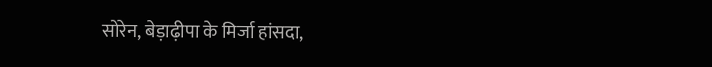सोरेन, बेड़ाढ़ीपा के मिर्जा हांसदा,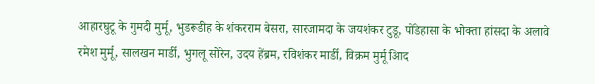आहारघुटू के गुमदी मुर्मू, भुडरूडीह के शंकरराम बेसरा, सारजामदा के जयशंकर टुडू, पोंडेहासा के भोक्ता हांसदा के अलावे रमेश मुर्मू, सालखन मार्डी, भुगलू सोरेन, उदय हेंब्रम, रविशंकर मार्डी, विक्रम मुर्मू आिद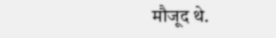मौजूद थे.